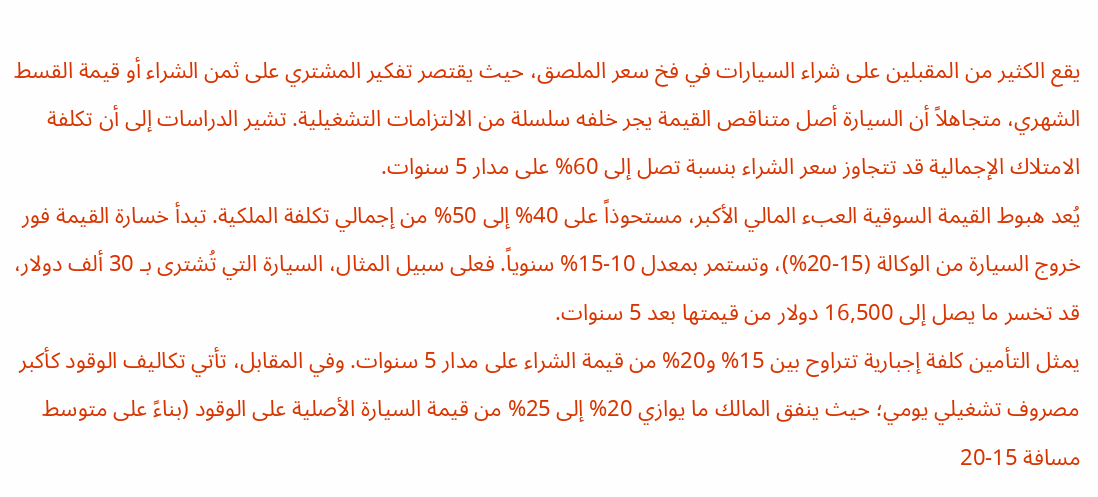يقع الكثير من المقبلين على شراء السيارات في فخ سعر الملصق، حيث يقتصر تفكير المشتري على ثمن الشراء أو قيمة القسط الشهري، متجاهلاً أن السيارة أصل متناقص القيمة يجر خلفه سلسلة من الالتزامات التشغيلية. تشير الدراسات إلى أن تكلفة الامتلاك الإجمالية قد تتجاوز سعر الشراء بنسبة تصل إلى 60% على مدار 5 سنوات.
يُعد هبوط القيمة السوقية العبء المالي الأكبر، مستحوذاً على 40% إلى 50% من إجمالي تكلفة الملكية. تبدأ خسارة القيمة فور خروج السيارة من الوكالة (15-20%)، وتستمر بمعدل 10-15% سنوياً. فعلى سبيل المثال، السيارة التي تُشترى بـ 30 ألف دولار، قد تخسر ما يصل إلى 16,500 دولار من قيمتها بعد 5 سنوات.
يمثل التأمين كلفة إجبارية تتراوح بين 15% و20% من قيمة الشراء على مدار 5 سنوات. وفي المقابل، تأتي تكاليف الوقود كأكبر مصروف تشغيلي يومي؛ حيث ينفق المالك ما يوازي 20% إلى 25% من قيمة السيارة الأصلية على الوقود (بناءً على متوسط مسافة 15-20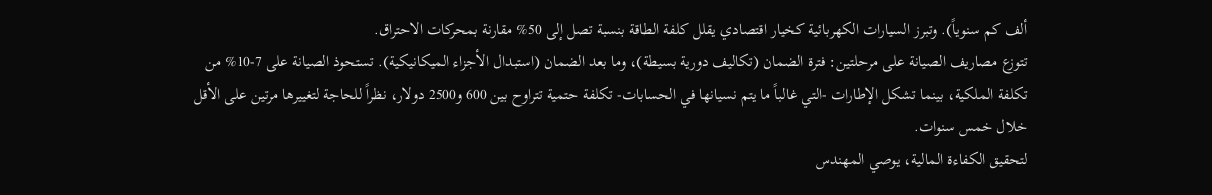ألف كم سنوياً). وتبرز السيارات الكهربائية كخيار اقتصادي يقلل كلفة الطاقة بنسبة تصل إلى 50% مقارنة بمحركات الاحتراق.
تتوزع مصاريف الصيانة على مرحلتين: فترة الضمان (تكاليف دورية بسيطة)، وما بعد الضمان (استبدال الأجزاء الميكانيكية). تستحوذ الصيانة على 7-10% من تكلفة الملكية، بينما تشكل الإطارات -التي غالباً ما يتم نسيانها في الحسابات- تكلفة حتمية تتراوح بين 600 و2500 دولار، نظراً للحاجة لتغييرها مرتين على الأقل خلال خمس سنوات.
لتحقيق الكفاءة المالية، يوصي المهندس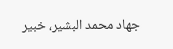جهاد محمد البشير، خبير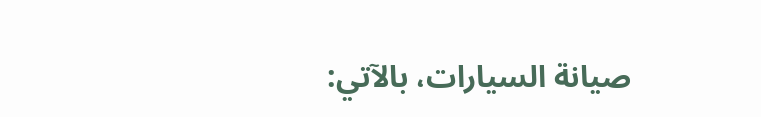صيانة السيارات، بالآتي: